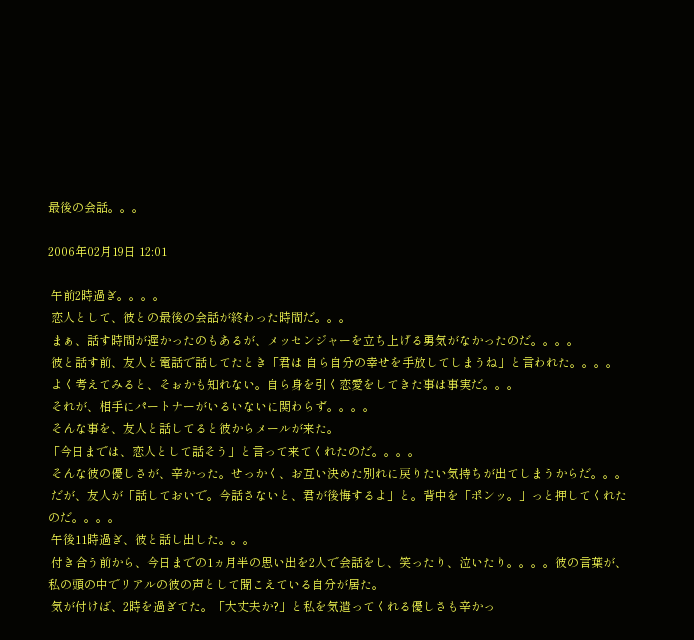最後の会話。。。

2006年02月19日 12:01

 午前2時過ぎ。。。。
 恋人として、彼との最後の会話が終わった時間だ。。。
 まぁ、話す時間が遅かったのもあるが、メッセンジャーを立ち上げる勇気がなかったのだ。。。。
 彼と話す前、友人と電話で話してたとき「君は 自ら自分の幸せを手放してしまうね」と言われた。。。。
 よく考えてみると、そぉかも知れない。自ら身を引く恋愛をしてきた事は事実だ。。。
 それが、相手にパートナーがいるいないに関わらず。。。。
 そんな事を、友人と話してると彼からメールが来た。
「今日までは、恋人として話そう」と言って来てくれたのだ。。。。
 そんな彼の優しさが、辛かった。せっかく、お互い決めた別れに戻りたい気持ちが出てしまうからだ。。。
 だが、友人が「話しておいで。今話さないと、君が後悔するよ」と。背中を「ポンッ。」っと押してくれたのだ。。。。
 午後11時過ぎ、彼と話し出した。。。
 付き合う前から、今日までの1ヵ月半の思い出を2人で会話をし、笑ったり、泣いたり。。。。彼の言葉が、私の頭の中でリアルの彼の声として聞こえている自分が居た。
 気が付けば、2時を過ぎてた。「大丈夫か?」と私を気遣ってくれる優しさも辛かっ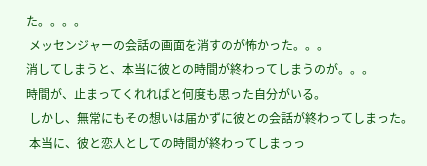た。。。。
 メッセンジャーの会話の画面を消すのが怖かった。。。
消してしまうと、本当に彼との時間が終わってしまうのが。。。
時間が、止まってくれればと何度も思った自分がいる。
 しかし、無常にもその想いは届かずに彼との会話が終わってしまった。
 本当に、彼と恋人としての時間が終わってしまっっ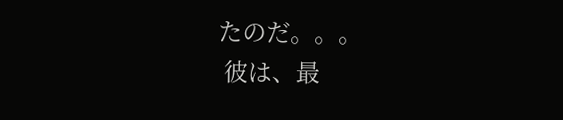たのだ。。。
 彼は、最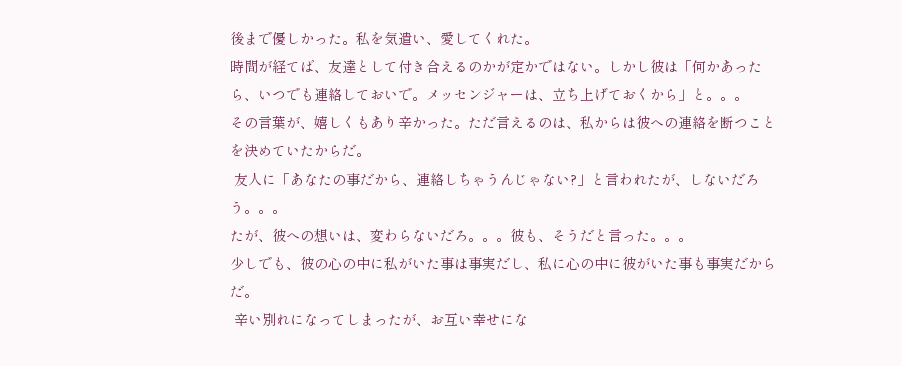後まで優しかった。私を気遣い、愛してくれた。
時間が経てば、友達として付き合えるのかが定かではない。しかし彼は「何かあったら、いつでも連絡しておいで。メッセンジャーは、立ち上げておくから」と。。。
その言葉が、嬉しくもあり辛かった。ただ言えるのは、私からは彼への連絡を断つことを決めていたからだ。
 友人に「あなたの事だから、連絡しちゃうんじゃない?」と言われたが、しないだろう。。。
たが、彼への想いは、変わらないだろ。。。彼も、そうだと言った。。。
少しでも、彼の心の中に私がいた事は事実だし、私に心の中に彼がいた事も事実だからだ。
 辛い別れになってしまったが、お互い幸せにな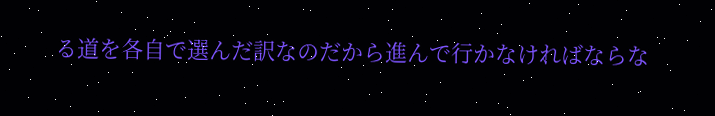る道を各自で選んだ訳なのだから進んで行かなければならな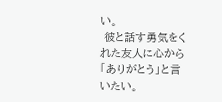い。
 彼と話す勇気をくれた友人に心から「ありがとう」と言いたい。